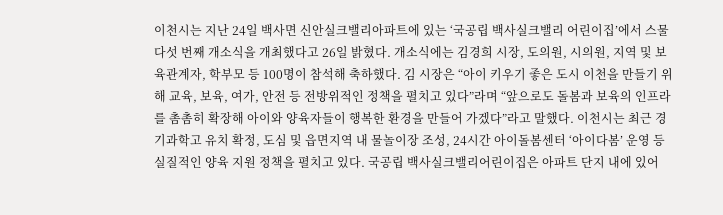이천시는 지난 24일 백사면 신안실크밸리아파트에 있는 ‘국공립 백사실크밸리 어린이집’에서 스물다섯 번째 개소식을 개최했다고 26일 밝혔다. 개소식에는 김경희 시장, 도의원, 시의원, 지역 및 보육관계자, 학부모 등 100명이 참석해 축하했다. 김 시장은 “아이 키우기 좋은 도시 이천을 만들기 위해 교육, 보육, 여가, 안전 등 전방위적인 정책을 펼치고 있다”라며 “앞으로도 돌봄과 보육의 인프라를 촘촘히 확장해 아이와 양육자들이 행복한 환경을 만들어 가겠다”라고 말했다. 이천시는 최근 경기과학고 유치 확정, 도심 및 읍면지역 내 물놀이장 조성, 24시간 아이돌봄센터 ‘아이다봄’ 운영 등 실질적인 양육 지원 정책을 펼치고 있다. 국공립 백사실크밸리어린이집은 아파트 단지 내에 있어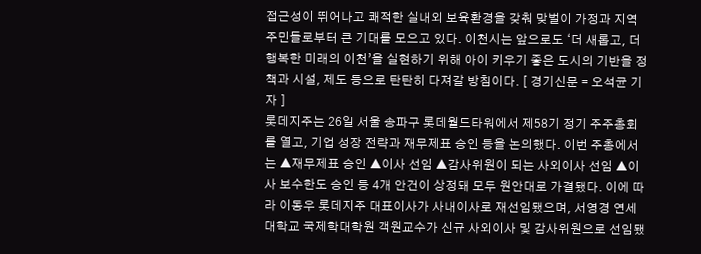접근성이 뛰어나고 쾌적한 실내외 보육환경을 갖춰 맞벌이 가정과 지역 주민들로부터 큰 기대를 모으고 있다. 이천시는 앞으로도 ‘더 새롭고, 더 행복한 미래의 이천’을 실현하기 위해 아이 키우기 좋은 도시의 기반을 정책과 시설, 제도 등으로 탄탄히 다져갈 방침이다. [ 경기신문 = 오석균 기자 ]
롯데지주는 26일 서울 송파구 롯데월드타워에서 제58기 정기 주주총회를 열고, 기업 성장 전략과 재무제표 승인 등을 논의했다. 이번 주총에서는 ▲재무제표 승인 ▲이사 선임 ▲감사위원이 되는 사외이사 선임 ▲이사 보수한도 승인 등 4개 안건이 상정돼 모두 원안대로 가결됐다. 이에 따라 이동우 롯데지주 대표이사가 사내이사로 재선임됐으며, 서영경 연세대학교 국제학대학원 객원교수가 신규 사외이사 및 감사위원으로 선임됐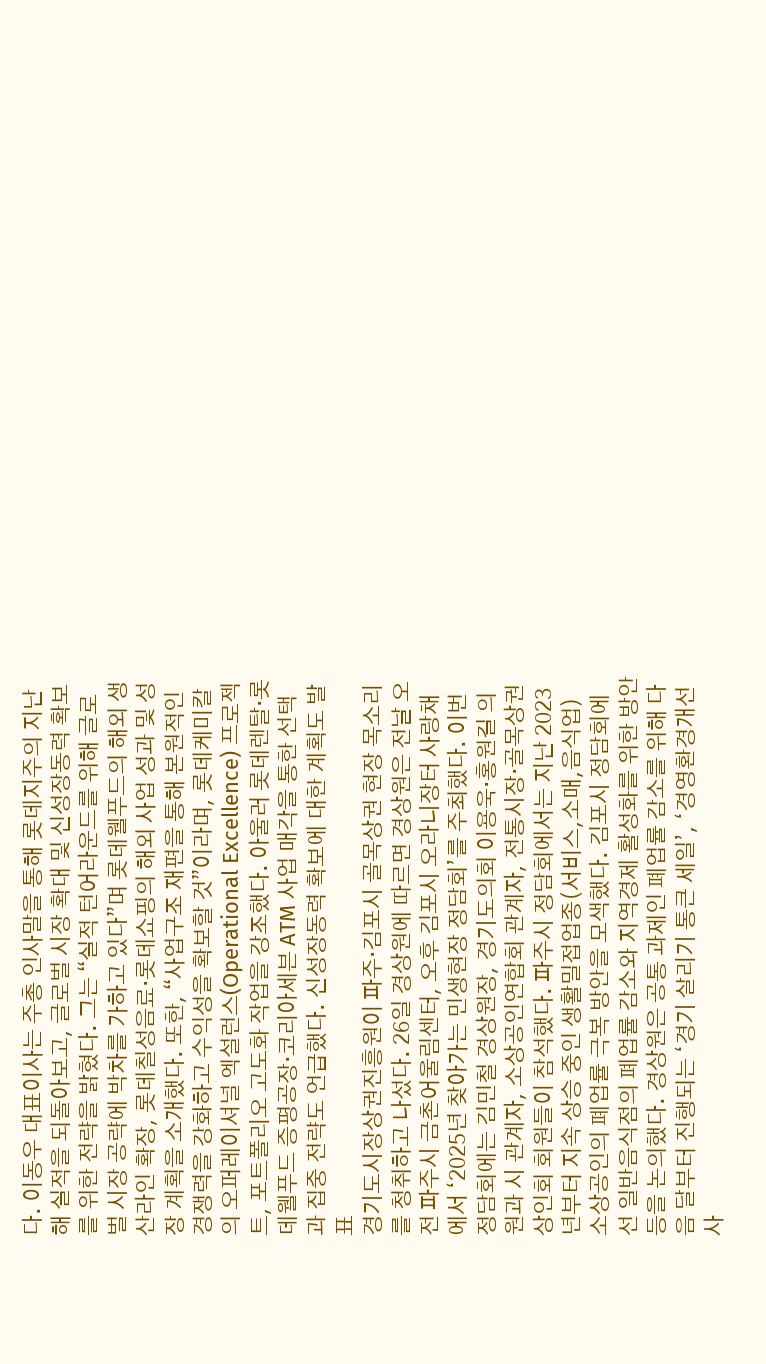다. 이동우 대표이사는 주총 인사말을 통해 롯데지주의 지난해 실적을 되돌아보고, 글로벌 시장 확대 및 신성장동력 확보를 위한 전략을 밝혔다. 그는 “실적 턴어라운드를 위해 글로벌 시장 공략에 박차를 가하고 있다”며 롯데웰푸드의 해외 생산라인 확장, 롯데칠성음료·롯데쇼핑의 해외 사업 성과 및 성장 계획을 소개했다. 또한, “사업구조 재편을 통해 본원적인 경쟁력을 강화하고 수익성을 확보할 것”이라며, 롯데케미칼의 오퍼레이셔널 엑설런스(Operational Excellence) 프로젝트, 포트폴리오 고도화 작업을 강조했다. 아울러 롯데렌탈·롯데웰푸드 증평공장·코리아세븐 ATM 사업 매각을 통한 선택과 집중 전략도 언급했다. 신성장동력 확보에 대한 계획도 발표
경기도시장상권진흥원이 파주·김포시 골목상권 현장 목소리를 청취하고 나섰다. 26일 경상원에 따르면 경상원은 전날 오전 파주시 금촌어울림센터, 오후 김포시 오라니장터 사랑채에서 ‘2025년 찾아가는 민생현장 정담회’를 주최했다. 이번 정담회에는 김민철 경상원장, 경기도의회 이용욱·홍원길 의원과 시 관계자, 소상공인연합회 관계자, 전통시장·골목상권 상인회 회원들이 참석했다. 파주시 정담회에서는 지난 2023년부터 지속 상승 중인 생활밀접업종(서비스,소매,음식업) 소상공인의 폐업률 극복 방안을 모색했다. 김포시 정담회에선 일반음식점의 폐업률 감소와 지역경제 활성화를 위한 방안 등을 논의했다. 경상원은 공통 과제인 폐업률 감소를 위해 다음 달부터 진행되는 ‘경기 살리기 통큰 세일’, ‘경영환경개선사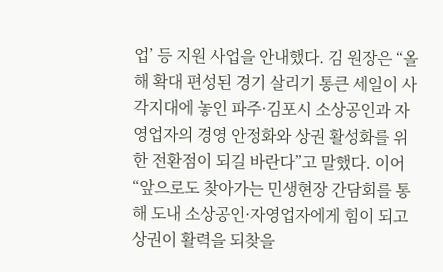업’ 등 지원 사업을 안내했다. 김 원장은 “올해 확대 편성된 경기 살리기 통큰 세일이 사각지대에 놓인 파주·김포시 소상공인과 자영업자의 경영 안정화와 상권 활성화를 위한 전환점이 되길 바란다”고 말했다. 이어 “앞으로도 찾아가는 민생현장 간담회를 통해 도내 소상공인·자영업자에게 힘이 되고 상권이 활력을 되찾을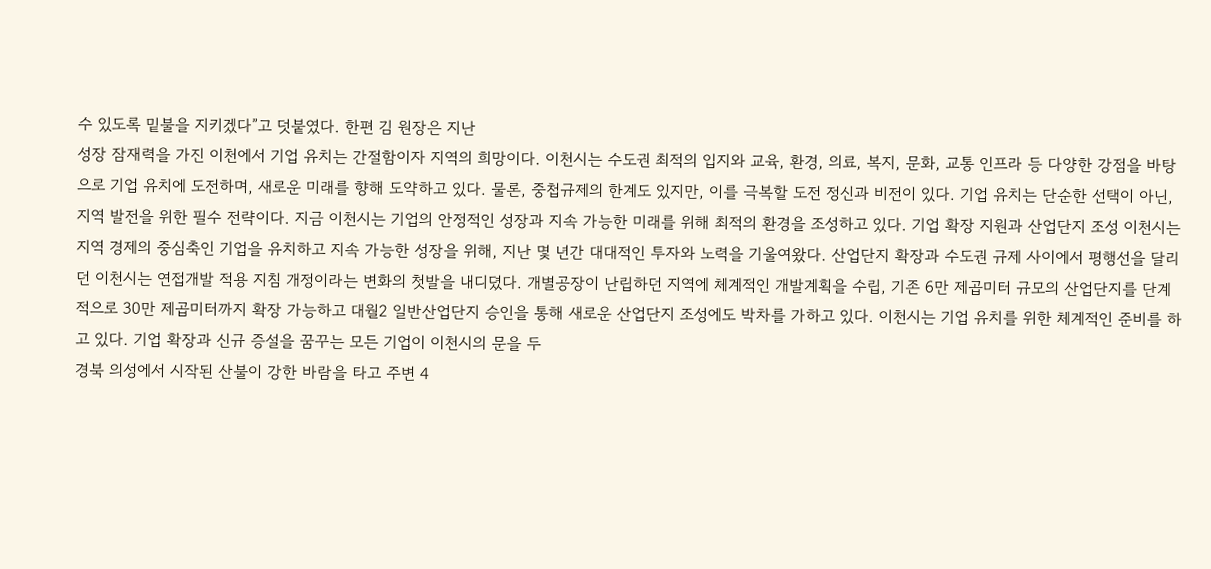수 있도록 밑불을 지키겠다”고 덧붙였다. 한편 김 원장은 지난
성장 잠재력을 가진 이천에서 기업 유치는 간절함이자 지역의 희망이다. 이천시는 수도권 최적의 입지와 교육, 환경, 의료, 복지, 문화, 교통 인프라 등 다양한 강점을 바탕으로 기업 유치에 도전하며, 새로운 미래를 향해 도약하고 있다. 물론, 중첩규제의 한계도 있지만, 이를 극복할 도전 정신과 비전이 있다. 기업 유치는 단순한 선택이 아닌, 지역 발전을 위한 필수 전략이다. 지금 이천시는 기업의 안정적인 성장과 지속 가능한 미래를 위해 최적의 환경을 조성하고 있다. 기업 확장 지원과 산업단지 조성 이천시는 지역 경제의 중심축인 기업을 유치하고 지속 가능한 성장을 위해, 지난 몇 년간 대대적인 투자와 노력을 기울여왔다. 산업단지 확장과 수도권 규제 사이에서 평행선을 달리던 이천시는 연접개발 적용 지침 개정이라는 변화의 첫발을 내디뎠다. 개별공장이 난립하던 지역에 체계적인 개발계획을 수립, 기존 6만 제곱미터 규모의 산업단지를 단계적으로 30만 제곱미터까지 확장 가능하고 대월2 일반산업단지 승인을 통해 새로운 산업단지 조성에도 박차를 가하고 있다. 이천시는 기업 유치를 위한 체계적인 준비를 하고 있다. 기업 확장과 신규 증설을 꿈꾸는 모든 기업이 이천시의 문을 두
경북 의성에서 시작된 산불이 강한 바람을 타고 주변 4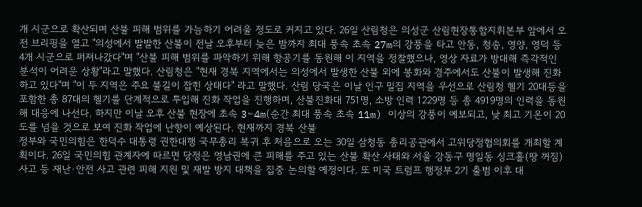개 시군으로 확산되며 산불 피해 범위를 가늠하기 어려울 정도로 커지고 있다. 26일 산림청은 의성군 산림현장통합지휘본부 앞에서 오전 브리핑을 열고 "의성에서 발발한 산불이 전날 오후부터 늦은 밤까지 최대 풍속 초속 27m의 강풍을 타고 안동, 청송, 영양, 영덕 등 4개 시군으로 퍼져나갔다"며 "산불 피해 범위를 파악하기 위해 항공기를 동원해 이 지역을 정찰했으나, 영상 자료가 방대해 즉각적인 분석이 어려운 상황"라고 말했다. 산림청은 "현재 경북 지역에서는 의성에서 발생한 산불 외에 봉화와 경주에서도 산불이 발생해 진화 하고 있다"며 "이 두 지역은 주요 불길이 잡힌 상태다" 라고 말했다. 산림 당국은 이날 인구 밀집 지역을 우선으로 산림청 헬기 20대등을 포함한 총 87대의 헬기를 단계적으로 투입해 진화 작업을 진행하며, 산불진화대 751명, 소방 인력 1229명 등 총 4919명의 인력을 동원해 대응에 나선다. 하지만 이날 오후 산불 현장에 초속 3∼4m(순간 최대 풍속 초속 11m) 이상의 강풍이 예보되고, 낮 최고 기온이 20도를 넘을 것으로 보여 진화 작업에 난항이 예상된다. 현재까지 경북 산불
정부와 국민의힘은 한덕수 대통령 권한대행 국무총리 복귀 후 처음으로 오는 30일 삼청동 총리공관에서 고위당정협의회를 개최할 계획이다. 26일 국민의힘 관계자에 따르면 당정은 영남권에 큰 피해를 주고 있는 산불 확산 사태와 서울 강동구 명일동 싱크홀(땅 꺼짐) 사고 등 재난·안전 사고 관련 피해 지원 및 재발 방지 대책을 집중 논의할 예정이다. 또 미국 트럼프 행정부 2기 출범 이후 대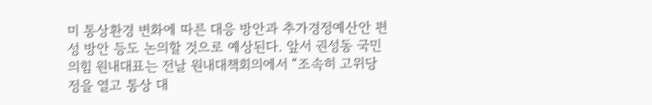미 통상환경 변화에 따른 대응 방안과 추가경정예산안 편성 방안 등도 논의할 것으로 예상된다. 앞서 권성동 국민의힘 원내대표는 전날 원내대책회의에서 “조속히 고위당정을 열고 통상 대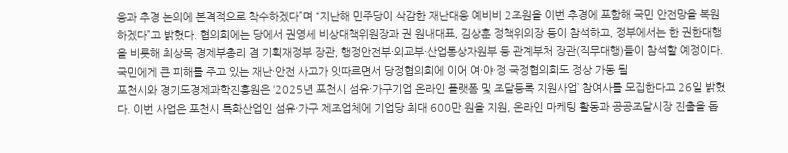응과 추경 논의에 본격적으로 착수하겠다”며 “지난해 민주당이 삭감한 재난대응 예비비 2조원을 이번 추경에 포함해 국민 안전망을 복원하겠다”고 밝혔다. 협의회에는 당에서 권영세 비상대책위원장과 권 원내대표, 김상훈 정책위의장 등이 참석하고, 정부에서는 한 권한대행을 비롯해 최상목 경제부총리 겸 기획재정부 장관, 행정안전부·외교부·산업통상자원부 등 관계부처 장관(직무대행)들이 참석할 예정이다. 국민에게 큰 피해를 주고 있는 재난·안전 사고가 잇따르면서 당정협의회에 이어 여·야·정 국정협의회도 정상 가동 될
포천시와 경기도경제과학진흥원은 ‘2025년 포천시 섬유·가구기업 온라인 플랫폼 및 조달등록 지원사업’ 참여사를 모집한다고 26일 밝혔다. 이번 사업은 포천시 특화산업인 섬유·가구 제조업체에 기업당 최대 600만 원을 지원, 온라인 마케팅 활동과 공공조달시장 진출을 돕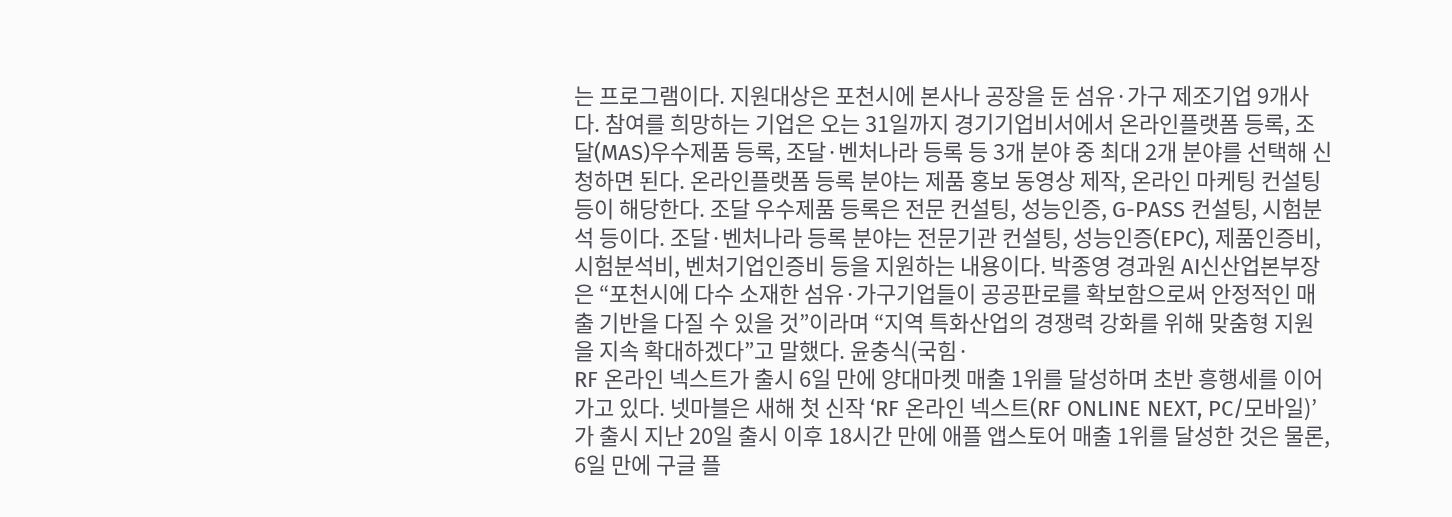는 프로그램이다. 지원대상은 포천시에 본사나 공장을 둔 섬유·가구 제조기업 9개사다. 참여를 희망하는 기업은 오는 31일까지 경기기업비서에서 온라인플랫폼 등록, 조달(MAS)우수제품 등록, 조달·벤처나라 등록 등 3개 분야 중 최대 2개 분야를 선택해 신청하면 된다. 온라인플랫폼 등록 분야는 제품 홍보 동영상 제작, 온라인 마케팅 컨설팅 등이 해당한다. 조달 우수제품 등록은 전문 컨설팅, 성능인증, G-PASS 컨설팅, 시험분석 등이다. 조달·벤처나라 등록 분야는 전문기관 컨설팅, 성능인증(EPC), 제품인증비, 시험분석비, 벤처기업인증비 등을 지원하는 내용이다. 박종영 경과원 AI신산업본부장은 “포천시에 다수 소재한 섬유·가구기업들이 공공판로를 확보함으로써 안정적인 매출 기반을 다질 수 있을 것”이라며 “지역 특화산업의 경쟁력 강화를 위해 맞춤형 지원을 지속 확대하겠다”고 말했다. 윤충식(국힘·
RF 온라인 넥스트가 출시 6일 만에 양대마켓 매출 1위를 달성하며 초반 흥행세를 이어가고 있다. 넷마블은 새해 첫 신작 ‘RF 온라인 넥스트(RF ONLINE NEXT, PC/모바일)’가 출시 지난 20일 출시 이후 18시간 만에 애플 앱스토어 매출 1위를 달성한 것은 물론, 6일 만에 구글 플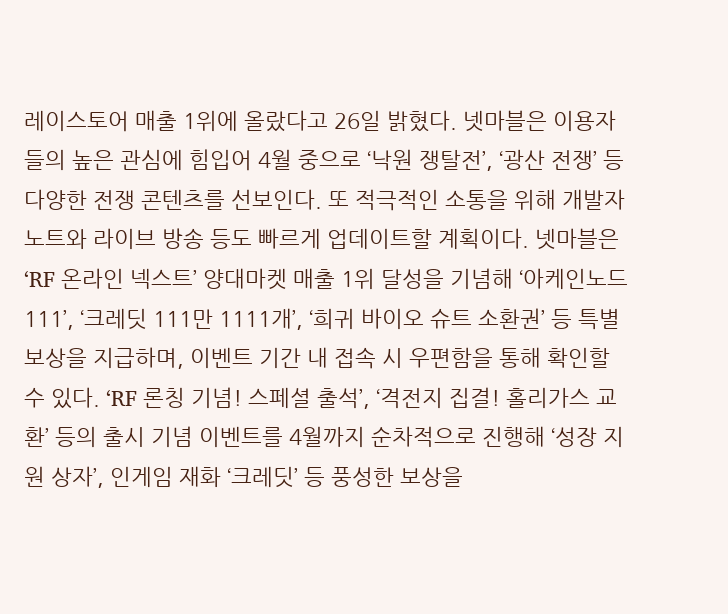레이스토어 매출 1위에 올랐다고 26일 밝혔다. 넷마블은 이용자들의 높은 관심에 힘입어 4월 중으로 ‘낙원 쟁탈전’, ‘광산 전쟁’ 등 다양한 전쟁 콘텐츠를 선보인다. 또 적극적인 소통을 위해 개발자 노트와 라이브 방송 등도 빠르게 업데이트할 계획이다. 넷마블은 ‘RF 온라인 넥스트’ 양대마켓 매출 1위 달성을 기념해 ‘아케인노드 111’, ‘크레딧 111만 1111개’, ‘희귀 바이오 슈트 소환권’ 등 특별 보상을 지급하며, 이벤트 기간 내 접속 시 우편함을 통해 확인할 수 있다. ‘RF 론칭 기념! 스페셜 출석’, ‘격전지 집결! 홀리가스 교환’ 등의 출시 기념 이벤트를 4월까지 순차적으로 진행해 ‘성장 지원 상자’, 인게임 재화 ‘크레딧’ 등 풍성한 보상을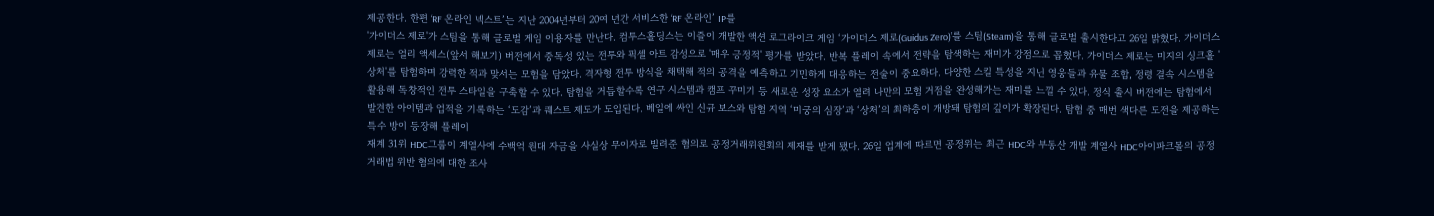제공한다. 한편 ‘RF 온라인 넥스트’는 지난 2004년부터 20여 년간 서비스한 ‘RF 온라인’ IP를
'가이더스 제로'가 스팀을 통해 글로벌 게임 이용자를 만난다. 컴투스홀딩스는 이즐이 개발한 액션 로그라이크 게임 ‘가이더스 제로(Guidus Zero)’를 스팀(Steam)을 통해 글로벌 출시한다고 26일 밝혔다. 가이더스 제로는 얼리 액세스(앞서 해보기) 버전에서 중독성 있는 전투와 픽셀 아트 감성으로 '매우 긍정적' 평가를 받았다. 반복 플레이 속에서 전략을 탐색하는 재미가 강점으로 꼽혔다. 가이더스 제로는 미지의 싱크홀 '상처'를 탐험하며 강력한 적과 맞서는 모험을 담았다. 격자형 전투 방식을 채택해 적의 공격을 예측하고 기민하게 대응하는 전술이 중요하다. 다양한 스킬 특성을 지닌 영웅들과 유물 조합, 정령 결속 시스템을 활용해 독창적인 전투 스타일을 구축할 수 있다. 탐험을 거듭할수록 연구 시스템과 캠프 꾸미기 등 새로운 성장 요소가 열려 나만의 모험 거점을 완성해가는 재미를 느낄 수 있다. 정식 출시 버전에는 탐험에서 발견한 아이템과 업적을 기록하는 ‘도감’과 퀘스트 제도가 도입된다. 베일에 싸인 신규 보스와 탐험 지역 ‘미궁의 심장’과 ‘상처’의 최하층이 개방돼 탐험의 깊이가 확장된다. 탐험 중 매번 색다른 도전을 제공하는 특수 방이 등장해 플레이
재계 31위 HDC그룹이 계열사에 수백억 원대 자금을 사실상 무이자로 빌려준 혐의로 공정거래위원회의 제재를 받게 됐다. 26일 업계에 따르면 공정위는 최근 HDC와 부동산 개발 계열사 HDC아이파크몰의 공정거래법 위반 혐의에 대한 조사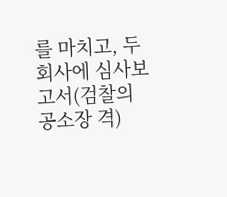를 마치고, 두 회사에 심사보고서(검찰의 공소장 격)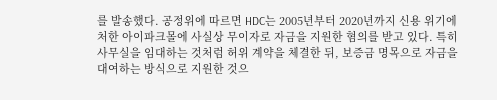를 발송했다. 공정위에 따르면 HDC는 2005년부터 2020년까지 신용 위기에 처한 아이파크몰에 사실상 무이자로 자금을 지원한 혐의를 받고 있다. 특히 사무실을 임대하는 것처럼 허위 계약을 체결한 뒤, 보증금 명목으로 자금을 대여하는 방식으로 지원한 것으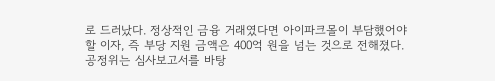로 드러났다. 정상적인 금융 거래였다면 아이파크몰이 부담했어야 할 이자, 즉 부당 지원 금액은 400억 원을 넘는 것으로 전해졌다. 공정위는 심사보고서를 바탕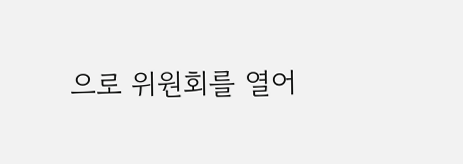으로 위원회를 열어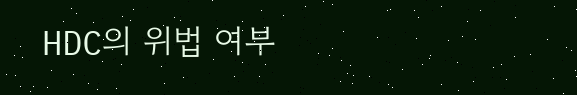HDC의 위법 여부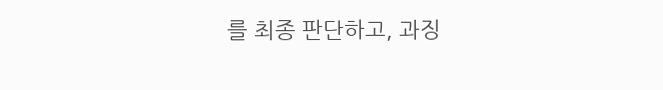를 최종 판단하고, 과징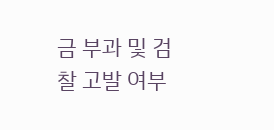금 부과 및 검찰 고발 여부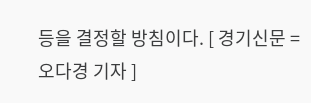등을 결정할 방침이다. [ 경기신문 = 오다경 기자 ]